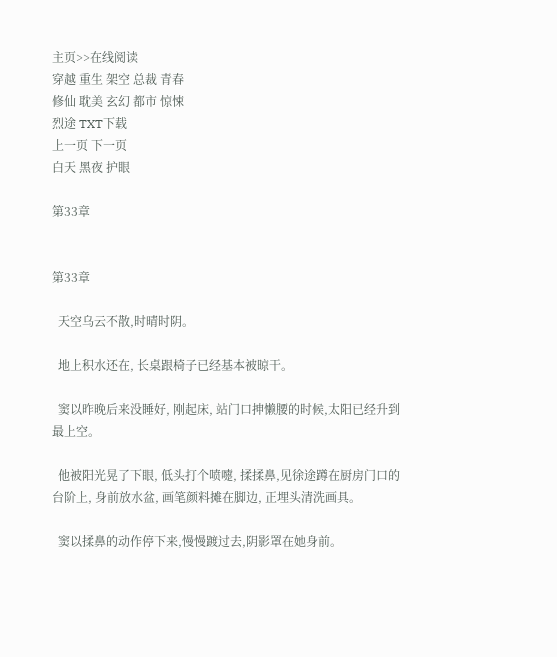主页>>在线阅读
穿越 重生 架空 总裁 青春
修仙 耽美 玄幻 都市 惊悚
烈途 TXT下载
上一页 下一页
白天 黑夜 护眼

第33章


第33章

  天空乌云不散,时晴时阴。

  地上积水还在, 长桌跟椅子已经基本被晾干。

  窦以昨晚后来没睡好, 刚起床, 站门口抻懒腰的时候,太阳已经升到最上空。

  他被阳光晃了下眼, 低头打个喷嚏, 揉揉鼻,见徐途蹲在厨房门口的台阶上, 身前放水盆, 画笔颜料摊在脚边, 正埋头清洗画具。

  窦以揉鼻的动作停下来,慢慢踱过去,阴影罩在她身前。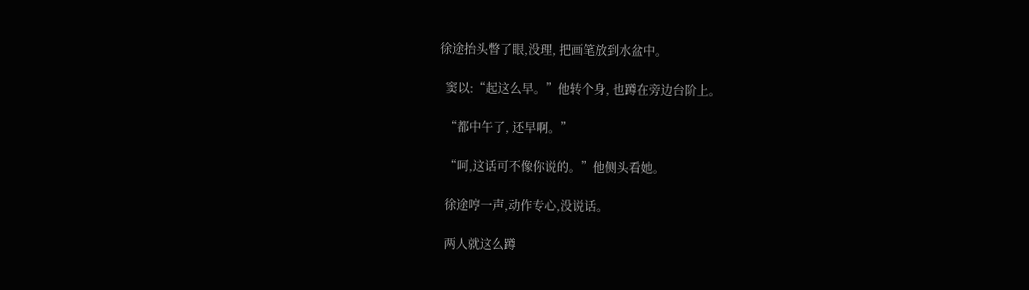徐途抬头瞥了眼,没理, 把画笔放到水盆中。

  窦以:“起这么早。”他转个身, 也蹲在旁边台阶上。

  “都中午了, 还早啊。”

  “呵,这话可不像你说的。”他侧头看她。

  徐途哼一声,动作专心,没说话。

  两人就这么蹲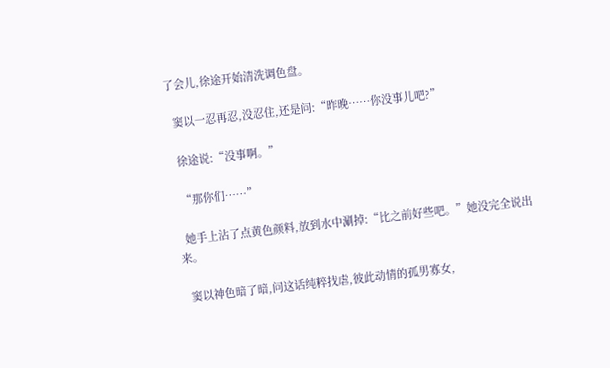了会儿,徐途开始清洗调色盘。

  窦以一忍再忍,没忍住,还是问:“昨晚……你没事儿吧?”

  徐途说:“没事啊。”

  “那你们……”

  她手上沾了点黄色颜料,放到水中涮掉:“比之前好些吧。”她没完全说出来。

  窦以神色暗了暗,问这话纯粹找虐,彼此动情的孤男寡女,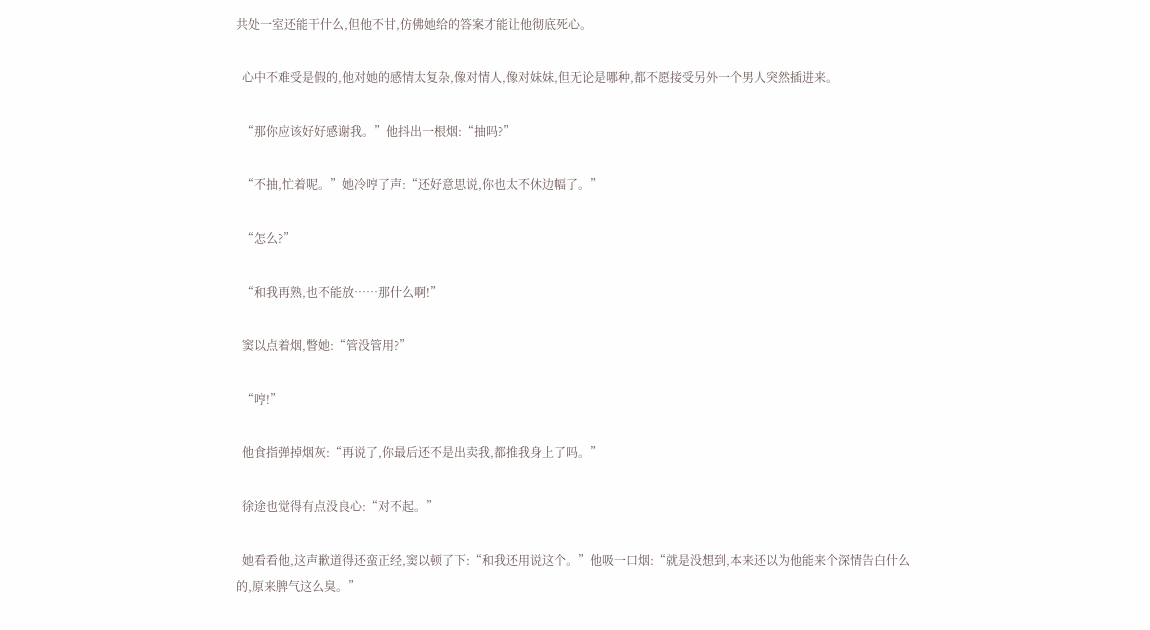共处一室还能干什么,但他不甘,仿佛她给的答案才能让他彻底死心。

  心中不难受是假的,他对她的感情太复杂,像对情人,像对妹妹,但无论是哪种,都不愿接受另外一个男人突然插进来。

  “那你应该好好感谢我。”他抖出一根烟:“抽吗?”

  “不抽,忙着呢。”她冷哼了声:“还好意思说,你也太不休边幅了。”

  “怎么?”

  “和我再熟,也不能放……那什么啊!”

  窦以点着烟,瞥她:“管没管用?”

  “哼!”

  他食指弹掉烟灰:“再说了,你最后还不是出卖我,都推我身上了吗。”

  徐途也觉得有点没良心:“对不起。”

  她看看他,这声歉道得还蛮正经,窦以顿了下:“和我还用说这个。”他吸一口烟:“就是没想到,本来还以为他能来个深情告白什么的,原来脾气这么臭。”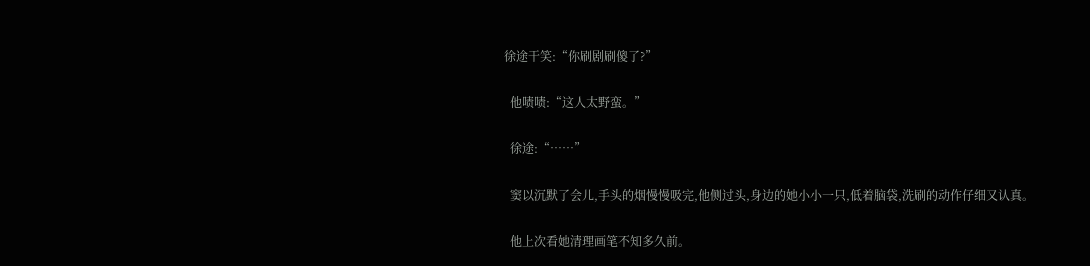徐途干笑:“你刷剧刷傻了?”

  他啧啧:“这人太野蛮。”

  徐途:“……”

  窦以沉默了会儿,手头的烟慢慢吸完,他侧过头,身边的她小小一只,低着脑袋,洗刷的动作仔细又认真。

  他上次看她清理画笔不知多久前。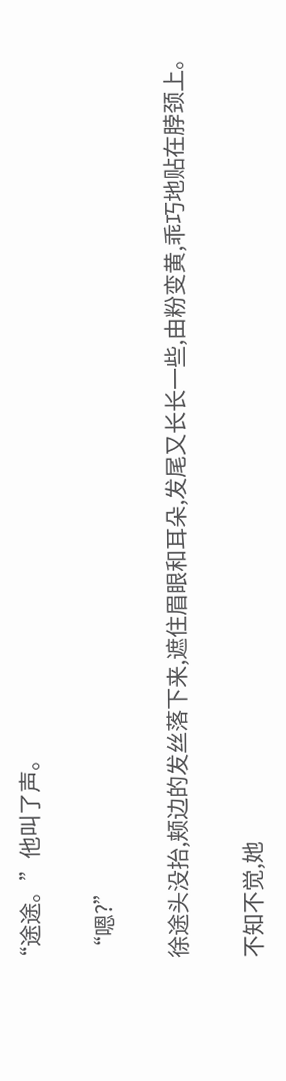“途途。”他叫了声。

  “嗯?”

  徐途头没抬,颊边的发丝落下来,遮住眉眼和耳朵,发尾又长长一些,由粉变黄,乖巧地贴在脖颈上。

  不知不觉,她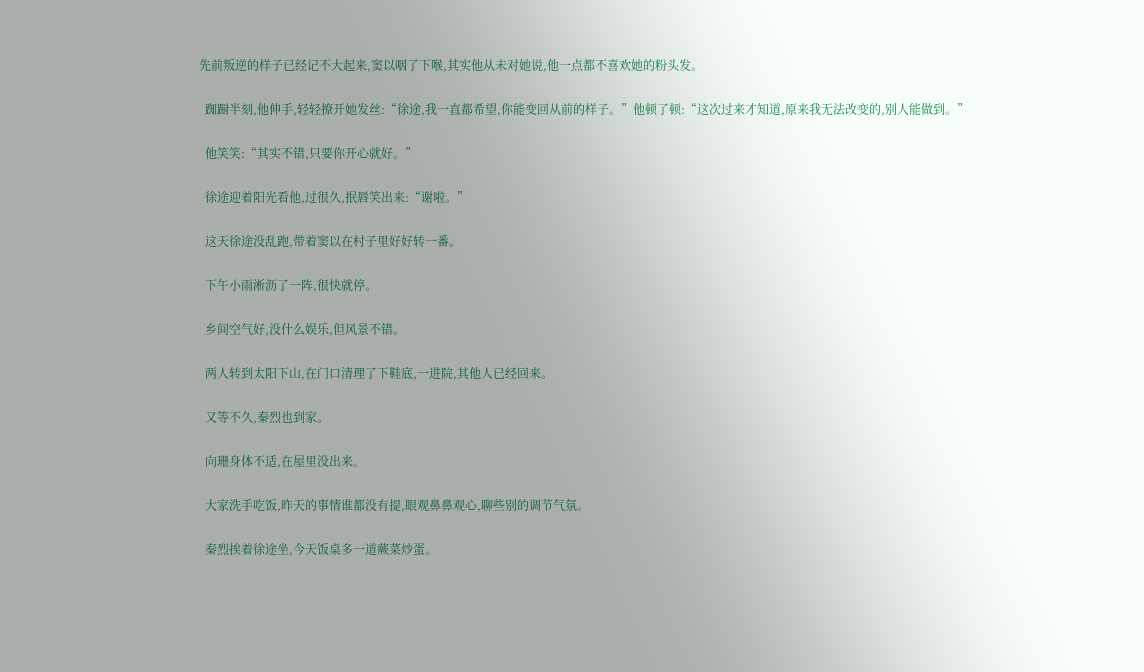先前叛逆的样子已经记不大起来,窦以咽了下喉,其实他从未对她说,他一点都不喜欢她的粉头发。

  踟蹰半刻,他伸手,轻轻撩开她发丝:“徐途,我一直都希望,你能变回从前的样子。”他顿了顿:“这次过来才知道,原来我无法改变的,别人能做到。”

  他笑笑:“其实不错,只要你开心就好。”

  徐途迎着阳光看他,过很久,抿唇笑出来:“谢啦。”

  这天徐途没乱跑,带着窦以在村子里好好转一番。

  下午小雨淅沥了一阵,很快就停。

  乡间空气好,没什么娱乐,但风景不错。

  两人转到太阳下山,在门口清理了下鞋底,一进院,其他人已经回来。

  又等不久,秦烈也到家。

  向珊身体不适,在屋里没出来。

  大家洗手吃饭,昨天的事情谁都没有提,眼观鼻鼻观心,聊些别的调节气氛。

  秦烈挨着徐途坐,今天饭桌多一道蕨菜炒蛋。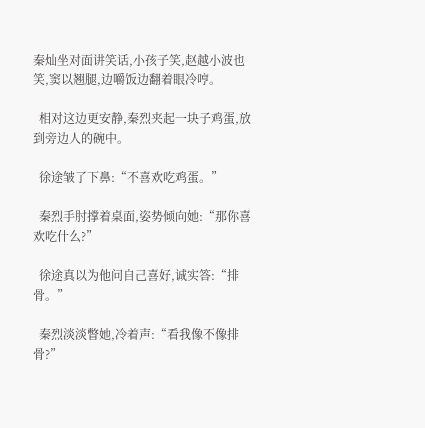秦灿坐对面讲笑话,小孩子笑,赵越小波也笑,窦以翘腿,边嚼饭边翻着眼冷哼。

  相对这边更安静,秦烈夹起一块子鸡蛋,放到旁边人的碗中。

  徐途皱了下鼻:“不喜欢吃鸡蛋。”

  秦烈手肘撑着桌面,姿势倾向她:“那你喜欢吃什么?”

  徐途真以为他问自己喜好,诚实答:“排骨。”

  秦烈淡淡瞥她,冷着声:“看我像不像排骨?”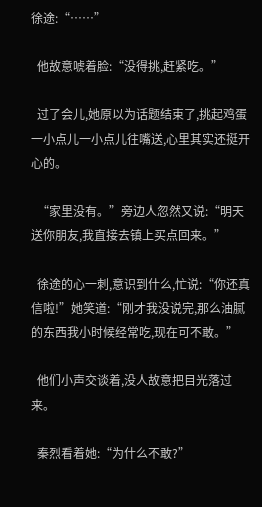徐途:“……”

  他故意唬着脸:“没得挑,赶紧吃。”

  过了会儿,她原以为话题结束了,挑起鸡蛋一小点儿一小点儿往嘴送,心里其实还挺开心的。

  “家里没有。”旁边人忽然又说:“明天送你朋友,我直接去镇上买点回来。”

  徐途的心一刺,意识到什么,忙说:“你还真信啦!”她笑道:“刚才我没说完,那么油腻的东西我小时候经常吃,现在可不敢。”

  他们小声交谈着,没人故意把目光落过来。

  秦烈看着她:“为什么不敢?”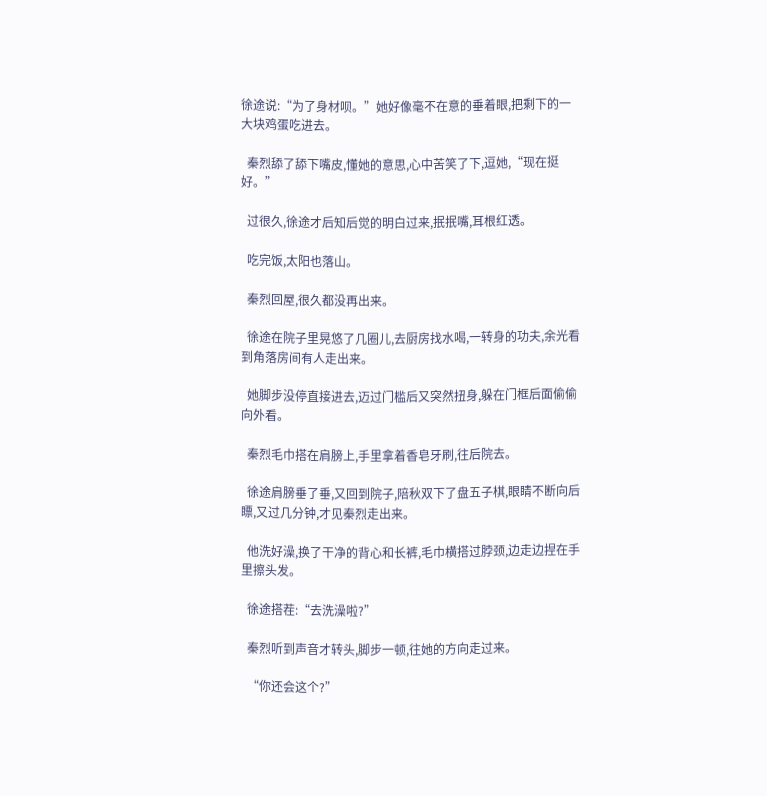徐途说:“为了身材呗。”她好像毫不在意的垂着眼,把剩下的一大块鸡蛋吃进去。

  秦烈舔了舔下嘴皮,懂她的意思,心中苦笑了下,逗她,“现在挺好。”

  过很久,徐途才后知后觉的明白过来,抿抿嘴,耳根红透。

  吃完饭,太阳也落山。

  秦烈回屋,很久都没再出来。

  徐途在院子里晃悠了几圈儿,去厨房找水喝,一转身的功夫,余光看到角落房间有人走出来。

  她脚步没停直接进去,迈过门槛后又突然扭身,躲在门框后面偷偷向外看。

  秦烈毛巾搭在肩膀上,手里拿着香皂牙刷,往后院去。

  徐途肩膀垂了垂,又回到院子,陪秋双下了盘五子棋,眼睛不断向后瞟,又过几分钟,才见秦烈走出来。

  他洗好澡,换了干净的背心和长裤,毛巾横搭过脖颈,边走边捏在手里擦头发。

  徐途搭茬:“去洗澡啦?”

  秦烈听到声音才转头,脚步一顿,往她的方向走过来。

  “你还会这个?”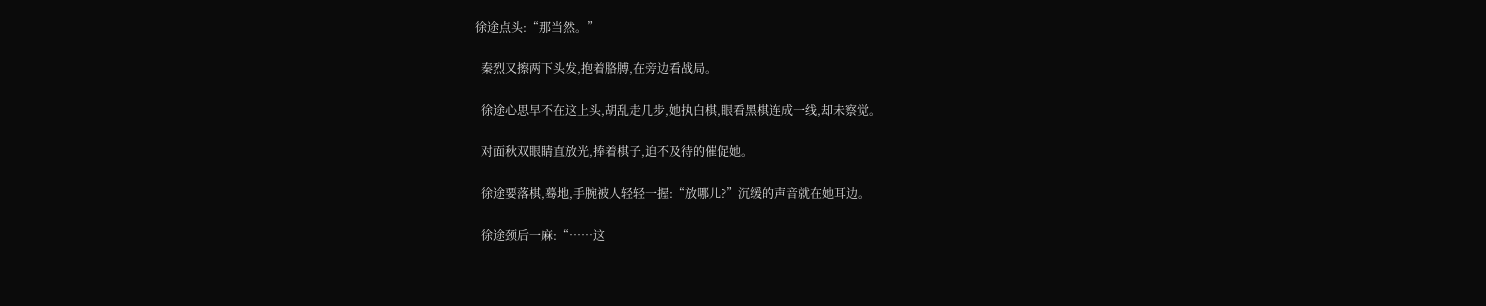徐途点头:“那当然。”

  秦烈又擦两下头发,抱着胳膊,在旁边看战局。

  徐途心思早不在这上头,胡乱走几步,她执白棋,眼看黑棋连成一线,却未察觉。

  对面秋双眼睛直放光,捧着棋子,迫不及待的催促她。

  徐途要落棋,蓦地,手腕被人轻轻一握:“放哪儿?”沉缓的声音就在她耳边。

  徐途颈后一麻:“……这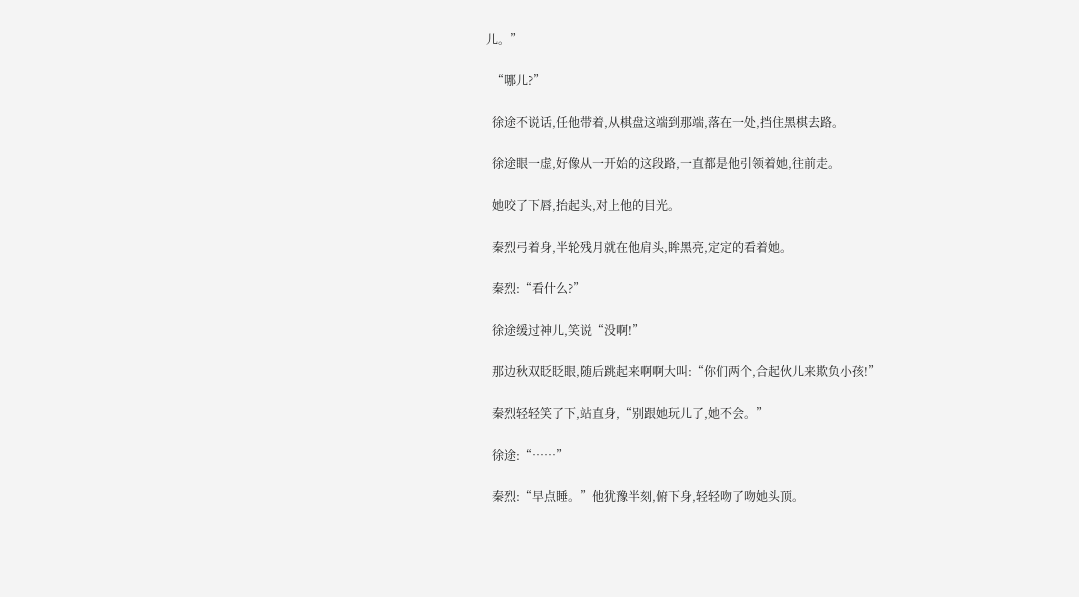儿。”

  “哪儿?”

  徐途不说话,任他带着,从棋盘这端到那端,落在一处,挡住黑棋去路。

  徐途眼一虚,好像从一开始的这段路,一直都是他引领着她,往前走。

  她咬了下唇,抬起头,对上他的目光。

  秦烈弓着身,半轮残月就在他肩头,眸黑亮,定定的看着她。

  秦烈:“看什么?”

  徐途缓过神儿,笑说“没啊!”

  那边秋双眨眨眼,随后跳起来啊啊大叫:“你们两个,合起伙儿来欺负小孩!”

  秦烈轻轻笑了下,站直身,“别跟她玩儿了,她不会。”

  徐途:“……”

  秦烈:“早点睡。”他犹豫半刻,俯下身,轻轻吻了吻她头顶。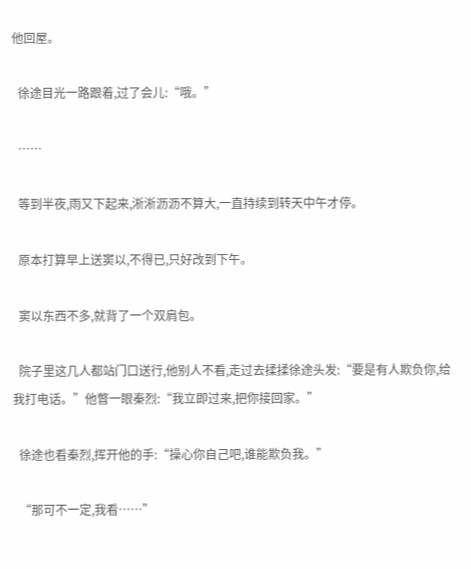他回屋。

  徐途目光一路跟着,过了会儿:“哦。”

  ……

  等到半夜,雨又下起来,淅淅沥沥不算大,一直持续到转天中午才停。

  原本打算早上送窦以,不得已,只好改到下午。

  窦以东西不多,就背了一个双肩包。

  院子里这几人都站门口送行,他别人不看,走过去揉揉徐途头发:“要是有人欺负你,给我打电话。”他瞥一眼秦烈:“我立即过来,把你接回家。”

  徐途也看秦烈,挥开他的手:“操心你自己吧,谁能欺负我。”

  “那可不一定,我看……”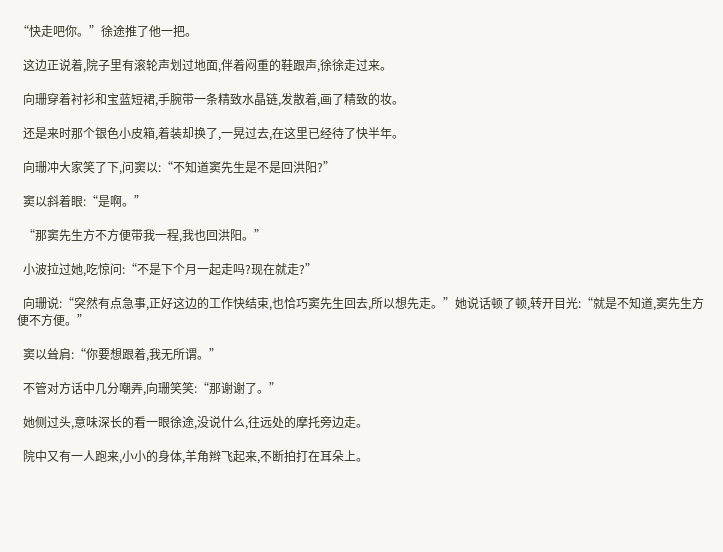“快走吧你。”徐途推了他一把。

  这边正说着,院子里有滚轮声划过地面,伴着闷重的鞋跟声,徐徐走过来。

  向珊穿着衬衫和宝蓝短裙,手腕带一条精致水晶链,发散着,画了精致的妆。

  还是来时那个银色小皮箱,着装却换了,一晃过去,在这里已经待了快半年。

  向珊冲大家笑了下,问窦以:“不知道窦先生是不是回洪阳?”

  窦以斜着眼:“是啊。”

  “那窦先生方不方便带我一程,我也回洪阳。”

  小波拉过她,吃惊问:“不是下个月一起走吗?现在就走?”

  向珊说:“突然有点急事,正好这边的工作快结束,也恰巧窦先生回去,所以想先走。”她说话顿了顿,转开目光:“就是不知道,窦先生方便不方便。”

  窦以耸肩:“你要想跟着,我无所谓。”

  不管对方话中几分嘲弄,向珊笑笑:“那谢谢了。”

  她侧过头,意味深长的看一眼徐途,没说什么,往远处的摩托旁边走。

  院中又有一人跑来,小小的身体,羊角辫飞起来,不断拍打在耳朵上。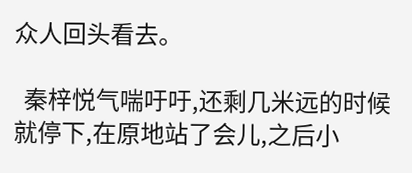众人回头看去。

  秦梓悦气喘吁吁,还剩几米远的时候就停下,在原地站了会儿,之后小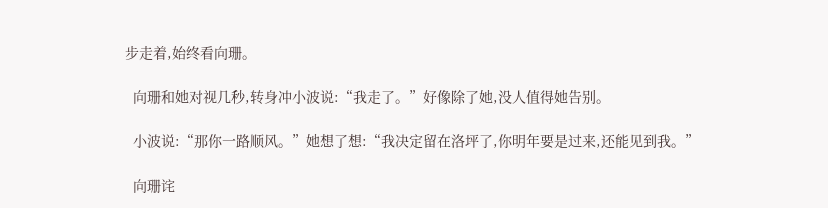步走着,始终看向珊。

  向珊和她对视几秒,转身冲小波说:“我走了。”好像除了她,没人值得她告别。

  小波说:“那你一路顺风。”她想了想:“我决定留在洛坪了,你明年要是过来,还能见到我。”

  向珊诧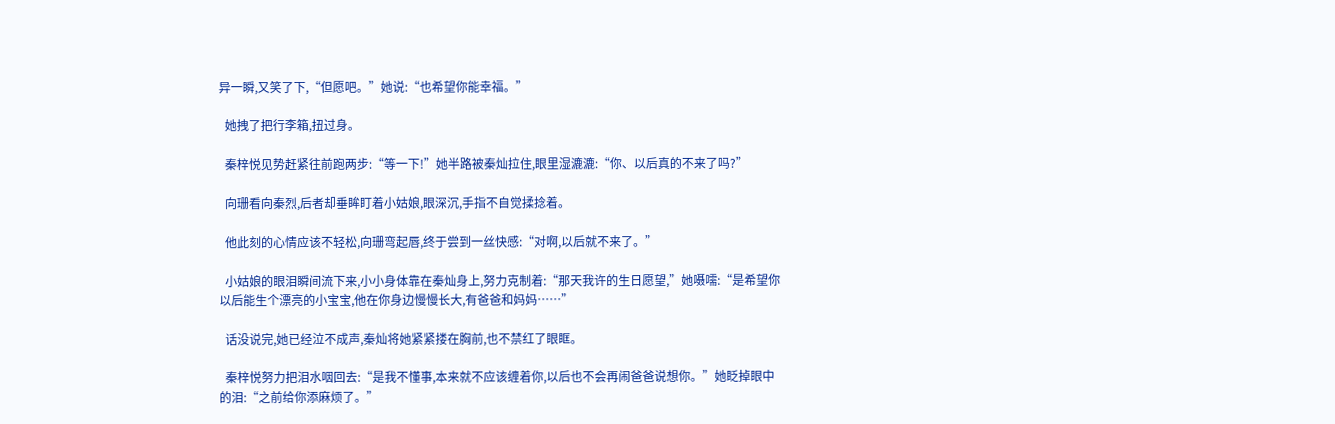异一瞬,又笑了下,“但愿吧。”她说:“也希望你能幸福。”

  她拽了把行李箱,扭过身。

  秦梓悦见势赶紧往前跑两步:“等一下!”她半路被秦灿拉住,眼里湿漉漉:“你、以后真的不来了吗?”

  向珊看向秦烈,后者却垂眸盯着小姑娘,眼深沉,手指不自觉揉捻着。

  他此刻的心情应该不轻松,向珊弯起唇,终于尝到一丝快感:“对啊,以后就不来了。”

  小姑娘的眼泪瞬间流下来,小小身体靠在秦灿身上,努力克制着:“那天我许的生日愿望,”她嗫嚅:“是希望你以后能生个漂亮的小宝宝,他在你身边慢慢长大,有爸爸和妈妈……”

  话没说完,她已经泣不成声,秦灿将她紧紧搂在胸前,也不禁红了眼眶。

  秦梓悦努力把泪水咽回去:“是我不懂事,本来就不应该缠着你,以后也不会再闹爸爸说想你。”她眨掉眼中的泪:“之前给你添麻烦了。”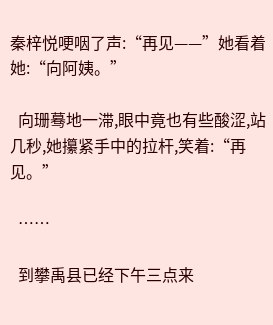秦梓悦哽咽了声:“再见——”她看着她:“向阿姨。”

  向珊蓦地一滞,眼中竟也有些酸涩,站几秒,她攥紧手中的拉杆,笑着:“再见。”

  ……

  到攀禹县已经下午三点来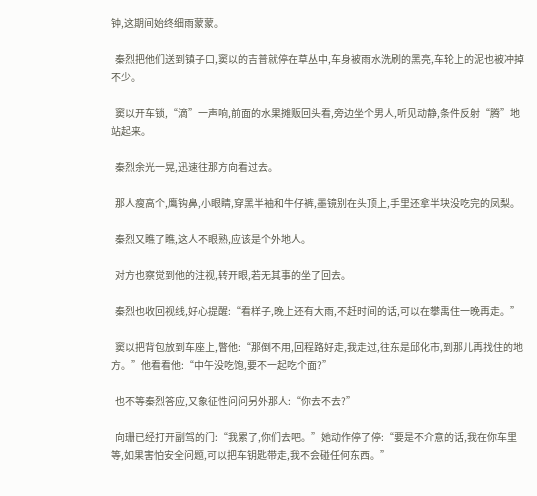钟,这期间始终细雨蒙蒙。

  秦烈把他们送到镇子口,窦以的吉普就停在草丛中,车身被雨水洗刷的黑亮,车轮上的泥也被冲掉不少。

  窦以开车锁,“滴”一声响,前面的水果摊贩回头看,旁边坐个男人,听见动静,条件反射“腾”地站起来。

  秦烈余光一晃,迅速往那方向看过去。

  那人瘦高个,鹰钩鼻,小眼睛,穿黑半袖和牛仔裤,墨镜别在头顶上,手里还拿半块没吃完的凤梨。

  秦烈又瞧了瞧,这人不眼熟,应该是个外地人。

  对方也察觉到他的注视,转开眼,若无其事的坐了回去。

  秦烈也收回视线,好心提醒:“看样子,晚上还有大雨,不赶时间的话,可以在攀禹住一晚再走。”

  窦以把背包放到车座上,瞥他:“那倒不用,回程路好走,我走过,往东是邱化市,到那儿再找住的地方。”他看看他:“中午没吃饱,要不一起吃个面?”

  也不等秦烈答应,又象征性问问另外那人:“你去不去?”

  向珊已经打开副驾的门:“我累了,你们去吧。”她动作停了停:“要是不介意的话,我在你车里等,如果害怕安全问题,可以把车钥匙带走,我不会碰任何东西。”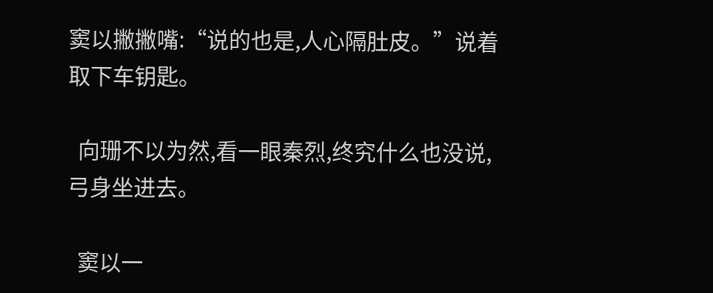窦以撇撇嘴:“说的也是,人心隔肚皮。”说着取下车钥匙。

  向珊不以为然,看一眼秦烈,终究什么也没说,弓身坐进去。

  窦以一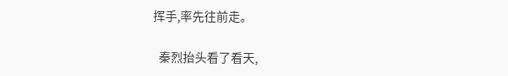挥手,率先往前走。

  秦烈抬头看了看天,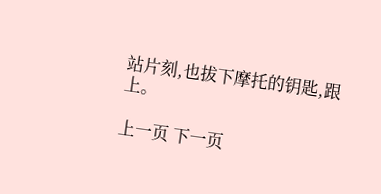站片刻,也拔下摩托的钥匙,跟上。

上一页 下一页